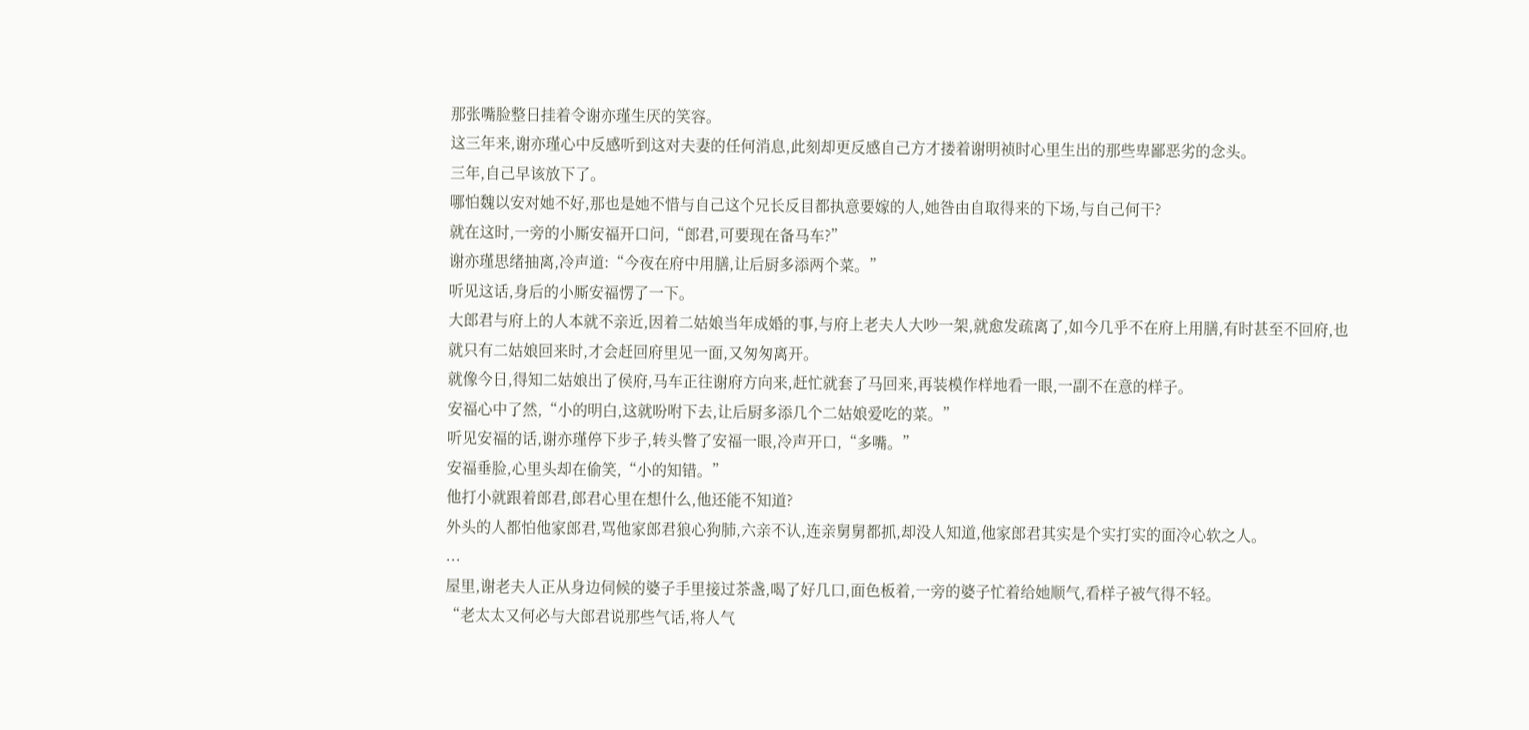那张嘴脸整日挂着令谢亦瑾生厌的笑容。
这三年来,谢亦瑾心中反感听到这对夫妻的任何消息,此刻却更反感自己方才搂着谢明祯时心里生出的那些卑鄙恶劣的念头。
三年,自己早该放下了。
哪怕魏以安对她不好,那也是她不惜与自己这个兄长反目都执意要嫁的人,她咎由自取得来的下场,与自己何干?
就在这时,一旁的小厮安福开口问,“郎君,可要现在备马车?”
谢亦瑾思绪抽离,冷声道:“今夜在府中用膳,让后厨多添两个菜。”
听见这话,身后的小厮安福愣了一下。
大郎君与府上的人本就不亲近,因着二姑娘当年成婚的事,与府上老夫人大吵一架,就愈发疏离了,如今几乎不在府上用膳,有时甚至不回府,也就只有二姑娘回来时,才会赶回府里见一面,又匆匆离开。
就像今日,得知二姑娘出了侯府,马车正往谢府方向来,赶忙就套了马回来,再装模作样地看一眼,一副不在意的样子。
安福心中了然,“小的明白,这就吩咐下去,让后厨多添几个二姑娘爱吃的菜。”
听见安福的话,谢亦瑾停下步子,转头瞥了安福一眼,冷声开口,“多嘴。”
安福垂脸,心里头却在偷笑,“小的知错。”
他打小就跟着郎君,郎君心里在想什么,他还能不知道?
外头的人都怕他家郎君,骂他家郎君狼心狗肺,六亲不认,连亲舅舅都抓,却没人知道,他家郎君其实是个实打实的面冷心软之人。
...
屋里,谢老夫人正从身边伺候的婆子手里接过茶盏,喝了好几口,面色板着,一旁的婆子忙着给她顺气,看样子被气得不轻。
“老太太又何必与大郎君说那些气话,将人气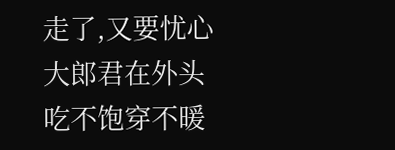走了,又要忧心大郎君在外头吃不饱穿不暖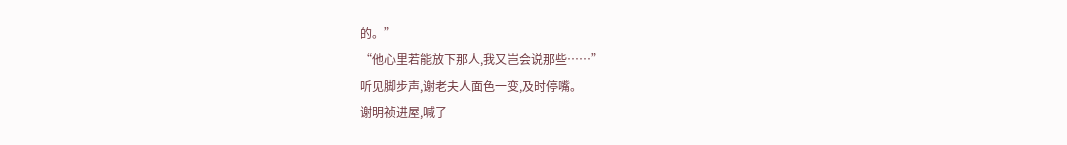的。”
“他心里若能放下那人,我又岂会说那些……”
听见脚步声,谢老夫人面色一变,及时停嘴。
谢明祯进屋,喊了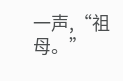一声,“祖母。”